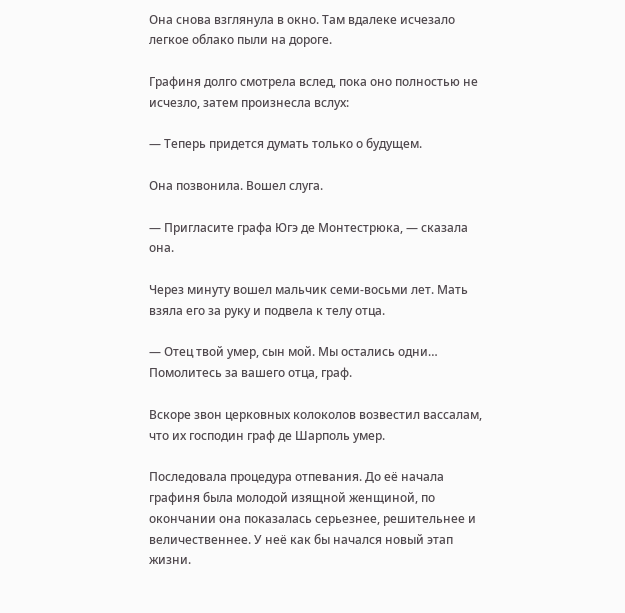Она снова взглянула в окно. Там вдалеке исчезало легкое облако пыли на дороге.

Графиня долго смотрела вслед, пока оно полностью не исчезло, затем произнесла вслух:

— Теперь придется думать только о будущем.

Она позвонила. Вошел слуга.

— Пригласите графа Югэ де Монтестрюка, — сказала она.

Через минуту вошел мальчик семи-восьми лет. Мать взяла его за руку и подвела к телу отца.

— Отец твой умер, сын мой. Мы остались одни… Помолитесь за вашего отца, граф.

Вскоре звон церковных колоколов возвестил вассалам, что их господин граф де Шарполь умер.

Последовала процедура отпевания. До её начала графиня была молодой изящной женщиной, по окончании она показалась серьезнее, решительнее и величественнее. У неё как бы начался новый этап жизни.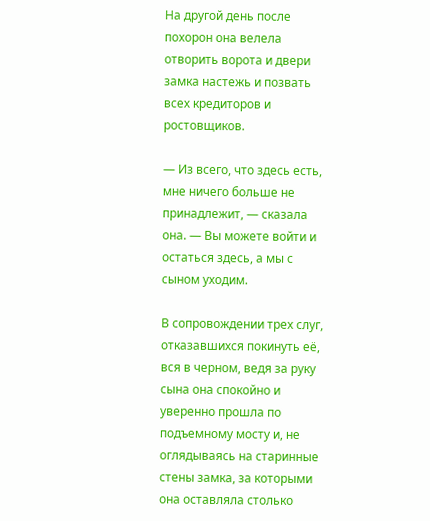На другой день после похорон она велела отворить ворота и двери замка настежь и позвать всех кредиторов и ростовщиков.

— Из всего, что здесь есть, мне ничего больше не принадлежит, — сказала она. — Вы можете войти и остаться здесь, а мы с сыном уходим.

В сопровождении трех слуг, отказавшихся покинуть её, вся в черном, ведя за руку сына она спокойно и уверенно прошла по подъемному мосту и, не оглядываясь на старинные стены замка, за которыми она оставляла столько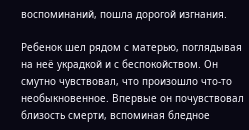воспоминаний, пошла дорогой изгнания.

Ребенок шел рядом с матерью, поглядывая на неё украдкой и с беспокойством. Он смутно чувствовал, что произошло что-то необыкновенное. Впервые он почувствовал близость смерти, вспоминая бледное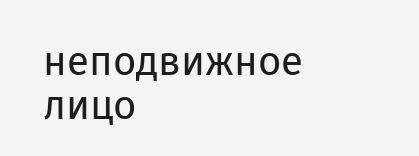неподвижное лицо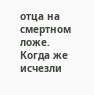отца на смертном ложе. Когда же исчезли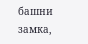башни замка,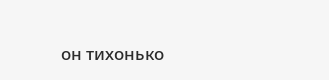он тихонько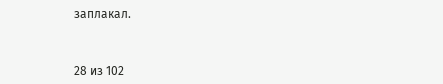заплакал.



28 из 102